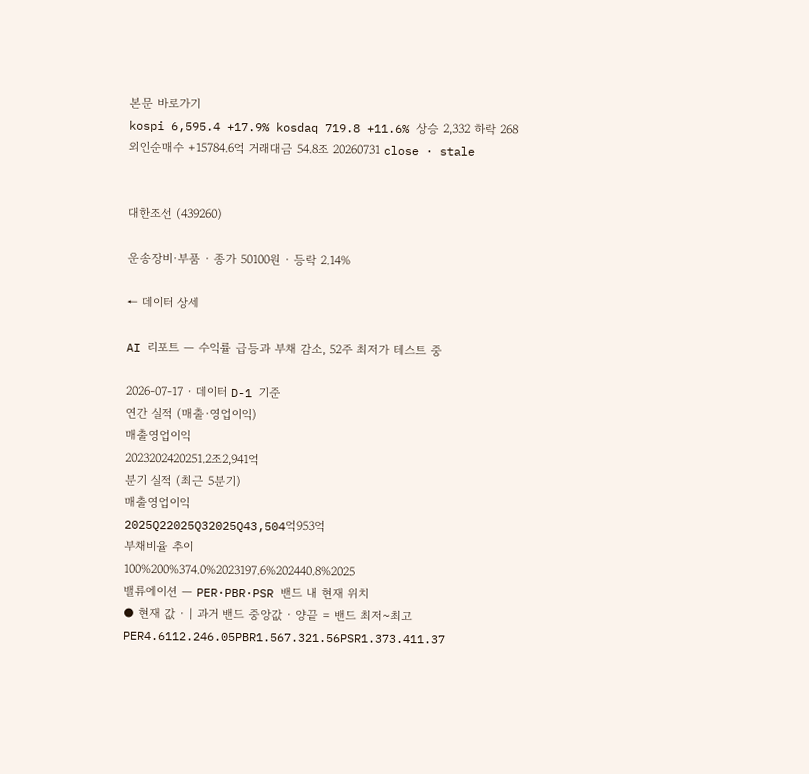본문 바로가기
kospi 6,595.4 +17.9% kosdaq 719.8 +11.6% 상승 2,332 하락 268 외인순매수 +15784.6억 거래대금 54.8조 20260731 close · stale


대한조선 (439260)

운송장비·부품 · 종가 50100원 · 등락 2.14%

← 데이터 상세

AI 리포트 — 수익률 급등과 부채 감소, 52주 최저가 테스트 중

2026-07-17 · 데이터 D-1 기준
연간 실적 (매출·영업이익)
매출영업이익
2023202420251.2조2,941억
분기 실적 (최근 5분기)
매출영업이익
2025Q22025Q32025Q43,504억953억
부채비율 추이
100%200%374.0%2023197.6%202440.8%2025
밸류에이션 — PER·PBR·PSR 밴드 내 현재 위치
● 현재 값 · | 과거 밴드 중앙값 · 양끝 = 밴드 최저~최고
PER4.6112.246.05PBR1.567.321.56PSR1.373.411.37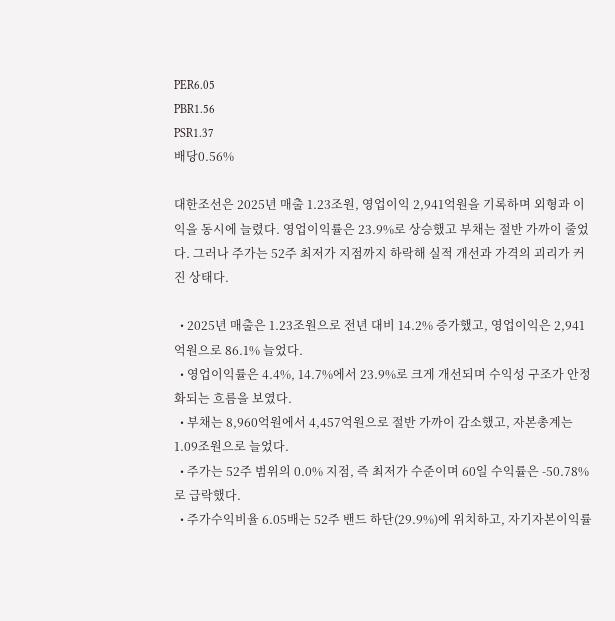PER6.05
PBR1.56
PSR1.37
배당0.56%

대한조선은 2025년 매출 1.23조원, 영업이익 2,941억원을 기록하며 외형과 이익을 동시에 늘렸다. 영업이익률은 23.9%로 상승했고 부채는 절반 가까이 줄었다. 그러나 주가는 52주 최저가 지점까지 하락해 실적 개선과 가격의 괴리가 커진 상태다.

  • 2025년 매출은 1.23조원으로 전년 대비 14.2% 증가했고, 영업이익은 2,941억원으로 86.1% 늘었다.
  • 영업이익률은 4.4%, 14.7%에서 23.9%로 크게 개선되며 수익성 구조가 안정화되는 흐름을 보였다.
  • 부채는 8,960억원에서 4,457억원으로 절반 가까이 감소했고, 자본총계는 1.09조원으로 늘었다.
  • 주가는 52주 범위의 0.0% 지점, 즉 최저가 수준이며 60일 수익률은 -50.78%로 급락했다.
  • 주가수익비율 6.05배는 52주 밴드 하단(29.9%)에 위치하고, 자기자본이익률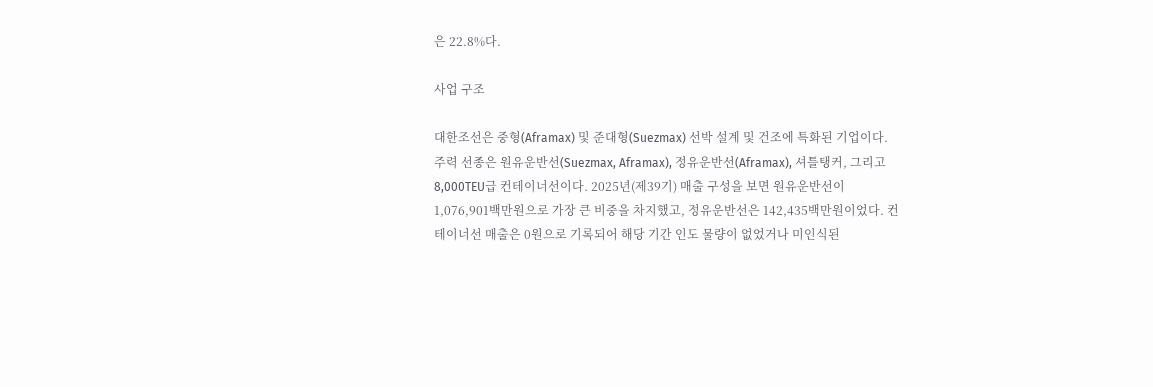은 22.8%다.

사업 구조

대한조선은 중형(Aframax) 및 준대형(Suezmax) 선박 설계 및 건조에 특화된 기업이다. 주력 선종은 원유운반선(Suezmax, Aframax), 정유운반선(Aframax), 셔틀탱커, 그리고 8,000TEU급 컨테이너선이다. 2025년(제39기) 매출 구성을 보면 원유운반선이 1,076,901백만원으로 가장 큰 비중을 차지했고, 정유운반선은 142,435백만원이었다. 컨테이너선 매출은 0원으로 기록되어 해당 기간 인도 물량이 없었거나 미인식된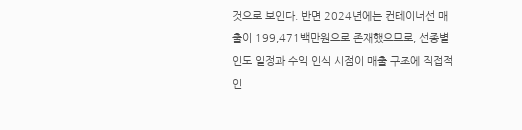것으로 보인다. 반면 2024년에는 컨테이너선 매출이 199,471백만원으로 존재했으므로, 선종별 인도 일정과 수익 인식 시점이 매출 구조에 직접적인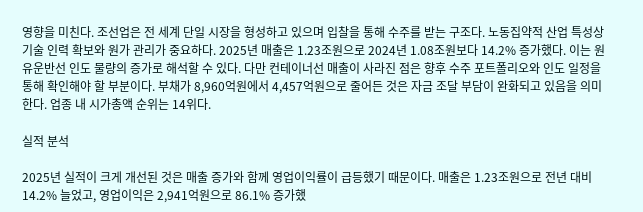영향을 미친다. 조선업은 전 세계 단일 시장을 형성하고 있으며 입찰을 통해 수주를 받는 구조다. 노동집약적 산업 특성상 기술 인력 확보와 원가 관리가 중요하다. 2025년 매출은 1.23조원으로 2024년 1.08조원보다 14.2% 증가했다. 이는 원유운반선 인도 물량의 증가로 해석할 수 있다. 다만 컨테이너선 매출이 사라진 점은 향후 수주 포트폴리오와 인도 일정을 통해 확인해야 할 부분이다. 부채가 8,960억원에서 4,457억원으로 줄어든 것은 자금 조달 부담이 완화되고 있음을 의미한다. 업종 내 시가총액 순위는 14위다.

실적 분석

2025년 실적이 크게 개선된 것은 매출 증가와 함께 영업이익률이 급등했기 때문이다. 매출은 1.23조원으로 전년 대비 14.2% 늘었고, 영업이익은 2,941억원으로 86.1% 증가했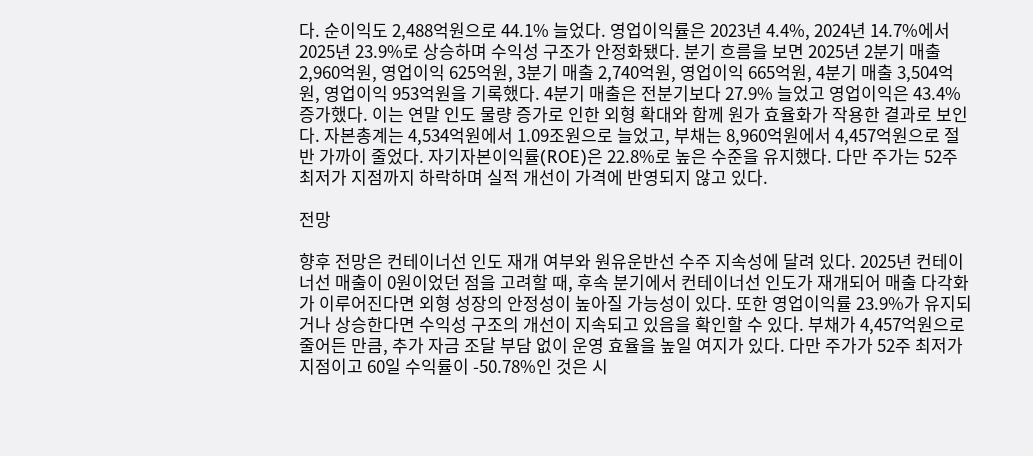다. 순이익도 2,488억원으로 44.1% 늘었다. 영업이익률은 2023년 4.4%, 2024년 14.7%에서 2025년 23.9%로 상승하며 수익성 구조가 안정화됐다. 분기 흐름을 보면 2025년 2분기 매출 2,960억원, 영업이익 625억원, 3분기 매출 2,740억원, 영업이익 665억원, 4분기 매출 3,504억원, 영업이익 953억원을 기록했다. 4분기 매출은 전분기보다 27.9% 늘었고 영업이익은 43.4% 증가했다. 이는 연말 인도 물량 증가로 인한 외형 확대와 함께 원가 효율화가 작용한 결과로 보인다. 자본총계는 4,534억원에서 1.09조원으로 늘었고, 부채는 8,960억원에서 4,457억원으로 절반 가까이 줄었다. 자기자본이익률(ROE)은 22.8%로 높은 수준을 유지했다. 다만 주가는 52주 최저가 지점까지 하락하며 실적 개선이 가격에 반영되지 않고 있다.

전망

향후 전망은 컨테이너선 인도 재개 여부와 원유운반선 수주 지속성에 달려 있다. 2025년 컨테이너선 매출이 0원이었던 점을 고려할 때, 후속 분기에서 컨테이너선 인도가 재개되어 매출 다각화가 이루어진다면 외형 성장의 안정성이 높아질 가능성이 있다. 또한 영업이익률 23.9%가 유지되거나 상승한다면 수익성 구조의 개선이 지속되고 있음을 확인할 수 있다. 부채가 4,457억원으로 줄어든 만큼, 추가 자금 조달 부담 없이 운영 효율을 높일 여지가 있다. 다만 주가가 52주 최저가 지점이고 60일 수익률이 -50.78%인 것은 시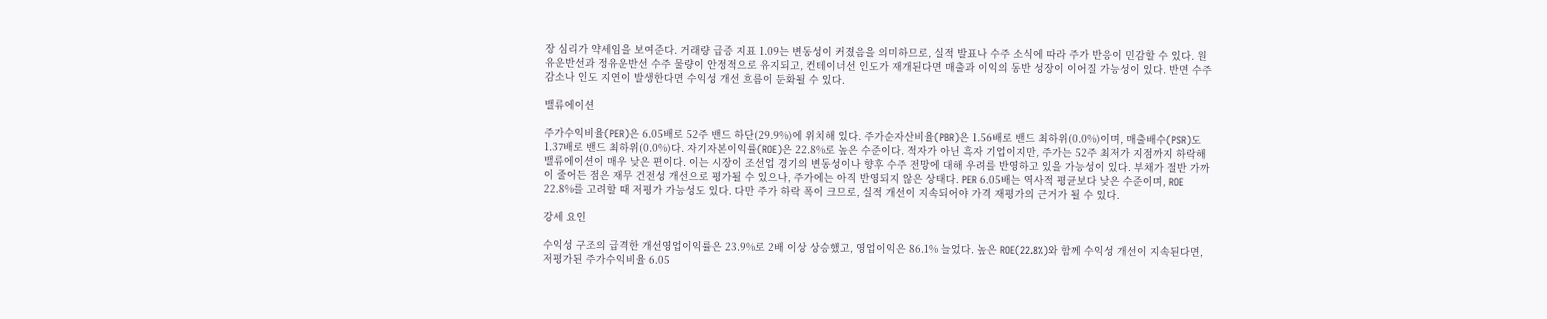장 심리가 약세임을 보여준다. 거래량 급증 지표 1.09는 변동성이 커졌음을 의미하므로, 실적 발표나 수주 소식에 따라 주가 반응이 민감할 수 있다. 원유운반선과 정유운반선 수주 물량이 안정적으로 유지되고, 컨테이너선 인도가 재개된다면 매출과 이익의 동반 성장이 이어질 가능성이 있다. 반면 수주 감소나 인도 지연이 발생한다면 수익성 개선 흐름이 둔화될 수 있다.

밸류에이션

주가수익비율(PER)은 6.05배로 52주 밴드 하단(29.9%)에 위치해 있다. 주가순자산비율(PBR)은 1.56배로 밴드 최하위(0.0%)이며, 매출배수(PSR)도 1.37배로 밴드 최하위(0.0%)다. 자기자본이익률(ROE)은 22.8%로 높은 수준이다. 적자가 아닌 흑자 기업이지만, 주가는 52주 최저가 지점까지 하락해 밸류에이션이 매우 낮은 편이다. 이는 시장이 조선업 경기의 변동성이나 향후 수주 전망에 대해 우려를 반영하고 있을 가능성이 있다. 부채가 절반 가까이 줄어든 점은 재무 건전성 개선으로 평가될 수 있으나, 주가에는 아직 반영되지 않은 상태다. PER 6.05배는 역사적 평균보다 낮은 수준이며, ROE 22.8%를 고려할 때 저평가 가능성도 있다. 다만 주가 하락 폭이 크므로, 실적 개선이 지속되어야 가격 재평가의 근거가 될 수 있다.

강세 요인

수익성 구조의 급격한 개선영업이익률은 23.9%로 2배 이상 상승했고, 영업이익은 86.1% 늘었다. 높은 ROE(22.8%)와 함께 수익성 개선이 지속된다면, 저평가된 주가수익비율 6.05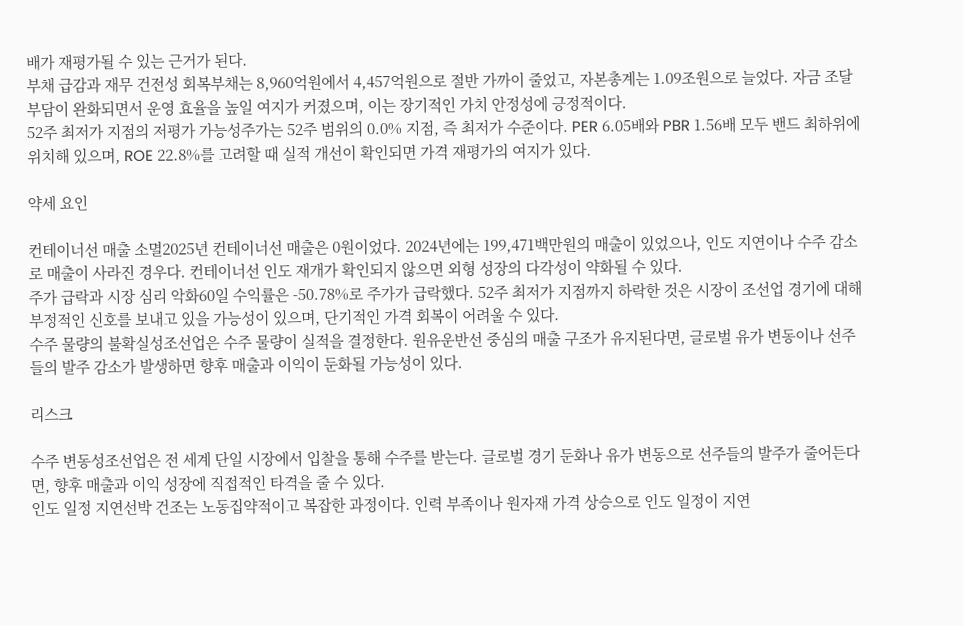배가 재평가될 수 있는 근거가 된다.
부채 급감과 재무 건전성 회복부채는 8,960억원에서 4,457억원으로 절반 가까이 줄었고, 자본총계는 1.09조원으로 늘었다. 자금 조달 부담이 완화되면서 운영 효율을 높일 여지가 커졌으며, 이는 장기적인 가치 안정성에 긍정적이다.
52주 최저가 지점의 저평가 가능성주가는 52주 범위의 0.0% 지점, 즉 최저가 수준이다. PER 6.05배와 PBR 1.56배 모두 밴드 최하위에 위치해 있으며, ROE 22.8%를 고려할 때 실적 개선이 확인되면 가격 재평가의 여지가 있다.

약세 요인

컨테이너선 매출 소멸2025년 컨테이너선 매출은 0원이었다. 2024년에는 199,471백만원의 매출이 있었으나, 인도 지연이나 수주 감소로 매출이 사라진 경우다. 컨테이너선 인도 재개가 확인되지 않으면 외형 성장의 다각성이 약화될 수 있다.
주가 급락과 시장 심리 악화60일 수익률은 -50.78%로 주가가 급락했다. 52주 최저가 지점까지 하락한 것은 시장이 조선업 경기에 대해 부정적인 신호를 보내고 있을 가능성이 있으며, 단기적인 가격 회복이 어려울 수 있다.
수주 물량의 불확실성조선업은 수주 물량이 실적을 결정한다. 원유운반선 중심의 매출 구조가 유지된다면, 글로벌 유가 변동이나 선주들의 발주 감소가 발생하면 향후 매출과 이익이 둔화될 가능성이 있다.

리스크

수주 변동성조선업은 전 세계 단일 시장에서 입찰을 통해 수주를 받는다. 글로벌 경기 둔화나 유가 변동으로 선주들의 발주가 줄어든다면, 향후 매출과 이익 성장에 직접적인 타격을 줄 수 있다.
인도 일정 지연선박 건조는 노동집약적이고 복잡한 과정이다. 인력 부족이나 원자재 가격 상승으로 인도 일정이 지연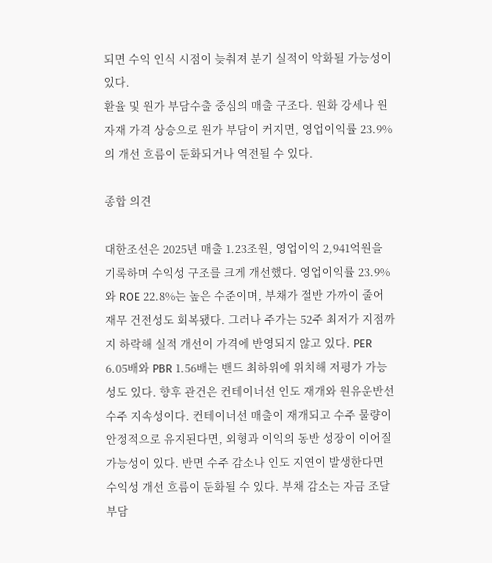되면 수익 인식 시점이 늦춰져 분기 실적이 악화될 가능성이 있다.
환율 및 원가 부담수출 중심의 매출 구조다. 원화 강세나 원자재 가격 상승으로 원가 부담이 커지면, 영업이익률 23.9%의 개선 흐름이 둔화되거나 역전될 수 있다.

종합 의견

대한조선은 2025년 매출 1.23조원, 영업이익 2,941억원을 기록하며 수익성 구조를 크게 개선했다. 영업이익률 23.9%와 ROE 22.8%는 높은 수준이며, 부채가 절반 가까이 줄어 재무 건전성도 회복됐다. 그러나 주가는 52주 최저가 지점까지 하락해 실적 개선이 가격에 반영되지 않고 있다. PER 6.05배와 PBR 1.56배는 밴드 최하위에 위치해 저평가 가능성도 있다. 향후 관건은 컨테이너선 인도 재개와 원유운반선 수주 지속성이다. 컨테이너선 매출이 재개되고 수주 물량이 안정적으로 유지된다면, 외형과 이익의 동반 성장이 이어질 가능성이 있다. 반면 수주 감소나 인도 지연이 발생한다면 수익성 개선 흐름이 둔화될 수 있다. 부채 감소는 자금 조달 부담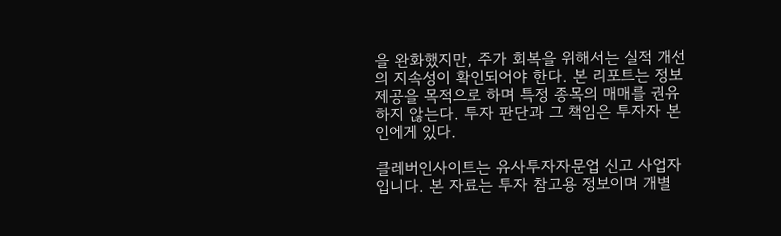을 완화했지만, 주가 회복을 위해서는 실적 개선의 지속성이 확인되어야 한다. 본 리포트는 정보 제공을 목적으로 하며 특정 종목의 매매를 권유하지 않는다. 투자 판단과 그 책임은 투자자 본인에게 있다.

클레버인사이트는 유사투자자문업 신고 사업자입니다. 본 자료는 투자 참고용 정보이며 개별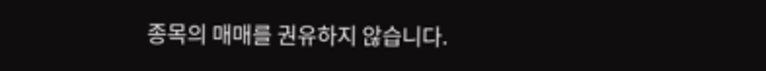종목의 매매를 권유하지 않습니다.